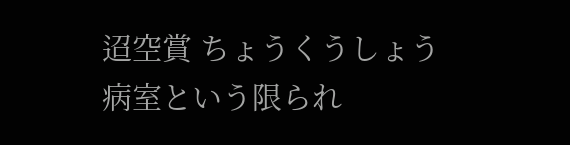迢空賞 ちょうくうしょう
病室という限られ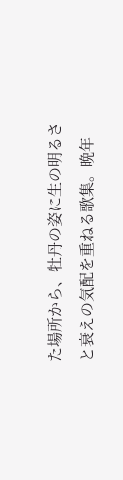た場所から、牡丹の姿に生の明るさと衰えの気配を重ねる歌集。晩年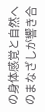の身体感覚と自然へのまなざしが響き合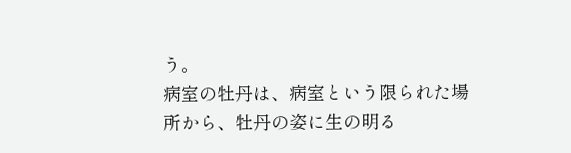う。
病室の牡丹は、病室という限られた場所から、牡丹の姿に生の明る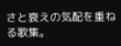さと衰えの気配を重ねる歌集。